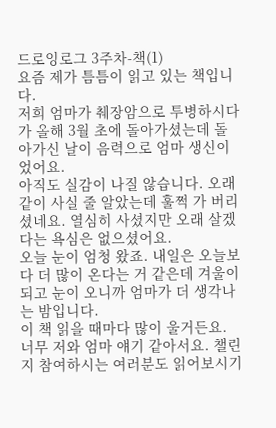드로잉로그 3주차-책(1)
요즘 제가 틈틈이 읽고 있는 책입니다.
저희 엄마가 췌장암으로 투병하시다가 올해 3월 초에 돌아가셨는데 돌아가신 날이 음력으로 엄마 생신이었어요.
아직도 실감이 나질 않습니다. 오래 같이 사실 줄 알았는데 훌쩍 가 버리셨네요. 열심히 사셨지만 오래 살겠다는 욕심은 없으셨어요.
오늘 눈이 엄청 왔죠. 내일은 오늘보다 더 많이 온다는 거 같은데 겨울이 되고 눈이 오니까 엄마가 더 생각나는 밤입니다.
이 책 읽을 때마다 많이 울거든요. 너무 저와 엄마 얘기 같아서요. 챌린지 참여하시는 여러분도 읽어보시기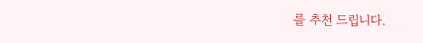를 추천 드립니다.